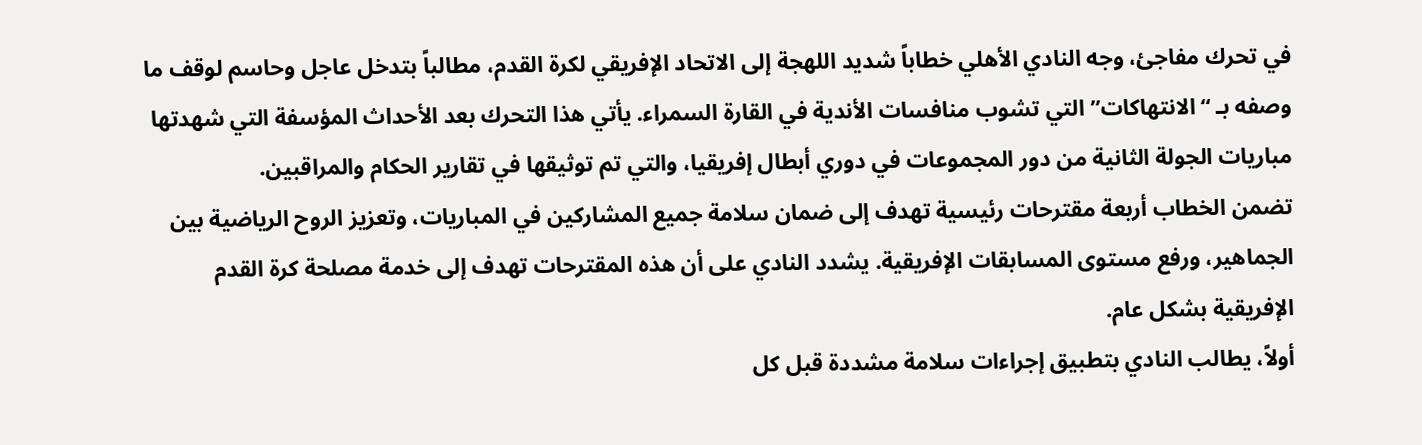في تحرك مفاجئ، وجه النادي الأهلي خطاباً شديد اللهجة إلى الاتحاد الإفريقي لكرة القدم، مطالباً بتدخل عاجل وحاسم لوقف ما وصفه بـ “الانتهاكات” التي تشوب منافسات الأندية في القارة السمراء. يأتي هذا التحرك بعد الأحداث المؤسفة التي شهدتها مباريات الجولة الثانية من دور المجموعات في دوري أبطال إفريقيا، والتي تم توثيقها في تقارير الحكام والمراقبين.
تضمن الخطاب أربعة مقترحات رئيسية تهدف إلى ضمان سلامة جميع المشاركين في المباريات، وتعزيز الروح الرياضية بين الجماهير، ورفع مستوى المسابقات الإفريقية. يشدد النادي على أن هذه المقترحات تهدف إلى خدمة مصلحة كرة القدم الإفريقية بشكل عام.
أولاً، يطالب النادي بتطبيق إجراءات سلامة مشددة قبل كل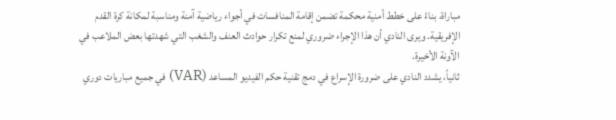مباراة، بناءً على خطط أمنية محكمة تضمن إقامة المنافسات في أجواء رياضية آمنة ومناسبة لمكانة كرة القدم الإفريقية. ويرى النادي أن هذا الإجراء ضروري لمنع تكرار حوادث العنف والشغب التي شهدتها بعض الملاعب في الآونة الأخيرة.
ثانياً، يشدد النادي على ضرورة الإسراع في دمج تقنية حكم الفيديو المساعد (VAR) في جميع مباريات دوري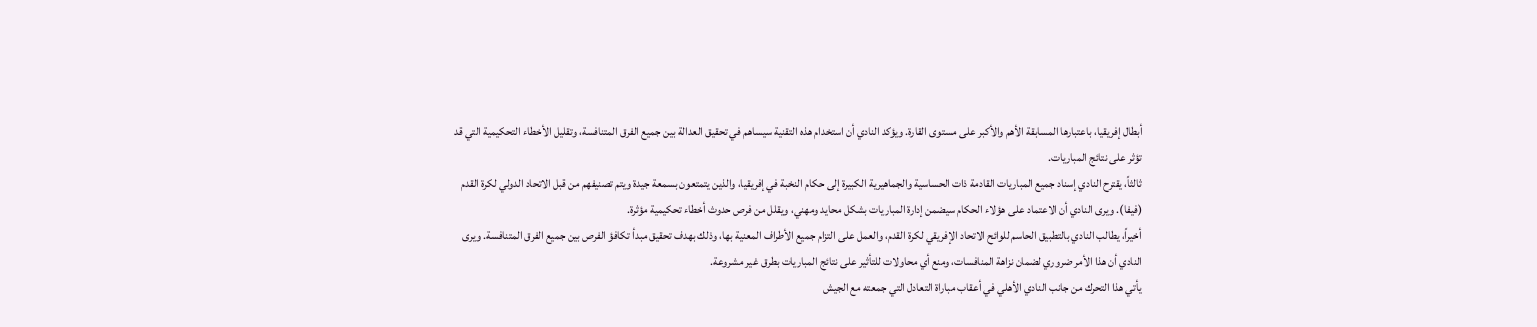أبطال إفريقيا، باعتبارها المسابقة الأهم والأكبر على مستوى القارة. ويؤكد النادي أن استخدام هذه التقنية سيساهم في تحقيق العدالة بين جميع الفرق المتنافسة، وتقليل الأخطاء التحكيمية التي قد تؤثر على نتائج المباريات.
ثالثاً، يقترح النادي إسناد جميع المباريات القادمة ذات الحساسية والجماهيرية الكبيرة إلى حكام النخبة في إفريقيا، والذين يتمتعون بسمعة جيدة ويتم تصنيفهم من قبل الاتحاد الدولي لكرة القدم (فيفا). ويرى النادي أن الاعتماد على هؤلاء الحكام سيضمن إدارة المباريات بشكل محايد ومهني، ويقلل من فرص حدوث أخطاء تحكيمية مؤثرة.
أخيراً، يطالب النادي بالتطبيق الحاسم للوائح الاتحاد الإفريقي لكرة القدم، والعمل على التزام جميع الأطراف المعنية بها، وذلك بهدف تحقيق مبدأ تكافؤ الفرص بين جميع الفرق المتنافسة. ويرى النادي أن هذا الأمر ضروري لضمان نزاهة المنافسات، ومنع أي محاولات للتأثير على نتائج المباريات بطرق غير مشروعة.
يأتي هذا التحرك من جانب النادي الأهلي في أعقاب مباراة التعادل التي جمعته مع الجيش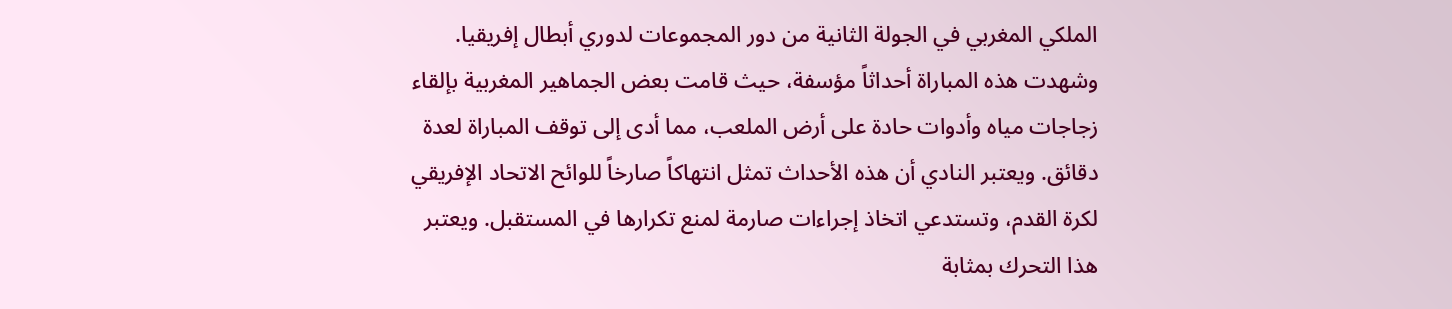الملكي المغربي في الجولة الثانية من دور المجموعات لدوري أبطال إفريقيا. وشهدت هذه المباراة أحداثاً مؤسفة، حيث قامت بعض الجماهير المغربية بإلقاء زجاجات مياه وأدوات حادة على أرض الملعب، مما أدى إلى توقف المباراة لعدة دقائق. ويعتبر النادي أن هذه الأحداث تمثل انتهاكاً صارخاً للوائح الاتحاد الإفريقي لكرة القدم، وتستدعي اتخاذ إجراءات صارمة لمنع تكرارها في المستقبل. ويعتبر هذا التحرك بمثابة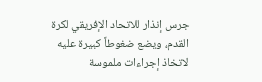جرس إنذار للاتحاد الإفريقي لكرة القدم، ويضع ضغوطاً كبيرة عليه لاتخاذ إجراءات ملموسة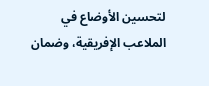لتحسين الأوضاع في الملاعب الإفريقية، وضمان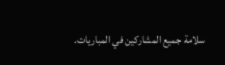سلامة جميع المشاركين في المباريات.